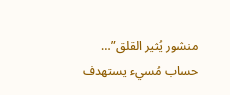منشور يُثير القلق”… حساب مُسيء يستهدف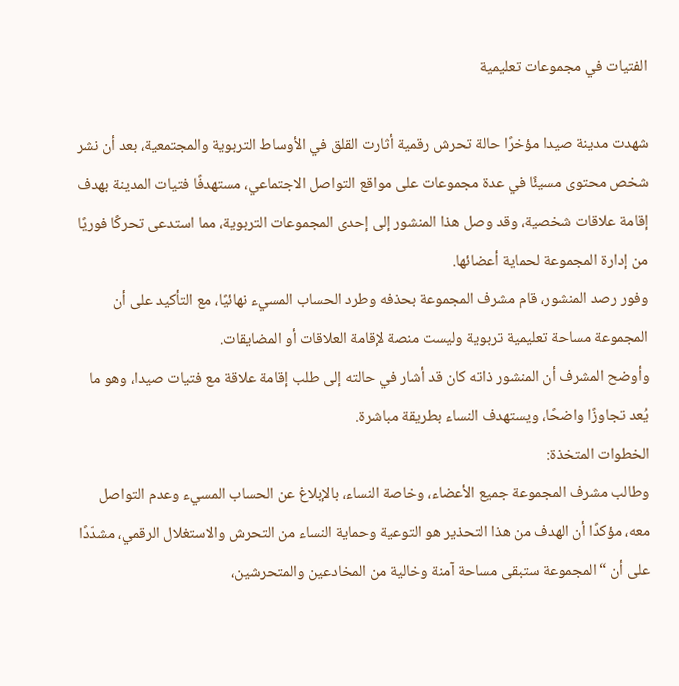الفتيات في مجموعات تعليمية

شهدت مدينة صيدا مؤخرًا حالة تحرش رقمية أثارت القلق في الأوساط التربوية والمجتمعية، بعد أن نشر شخص محتوى مسيئًا في عدة مجموعات على مواقع التواصل الاجتماعي، مستهدفًا فتيات المدينة بهدف إقامة علاقات شخصية، وقد وصل هذا المنشور إلى إحدى المجموعات التربوية، مما استدعى تحركًا فوريًا من إدارة المجموعة لحماية أعضائها.
وفور رصد المنشور، قام مشرف المجموعة بحذفه وطرد الحساب المسيء نهائيًا، مع التأكيد على أن المجموعة مساحة تعليمية تربوية وليست منصة لإقامة العلاقات أو المضايقات.
وأوضح المشرف أن المنشور ذاته كان قد أشار في حالته إلى طلب إقامة علاقة مع فتيات صيدا، وهو ما يُعد تجاوزًا واضحًا، ويستهدف النساء بطريقة مباشرة.
الخطوات المتخذة:
وطالب مشرف المجموعة جميع الأعضاء، وخاصة النساء، بالإبلاغ عن الحساب المسيء وعدم التواصل معه، مؤكدًا أن الهدف من هذا التحذير هو التوعية وحماية النساء من التحرش والاستغلال الرقمي، مشدّدًا على أن “المجموعة ستبقى مساحة آمنة وخالية من المخادعين والمتحرشين،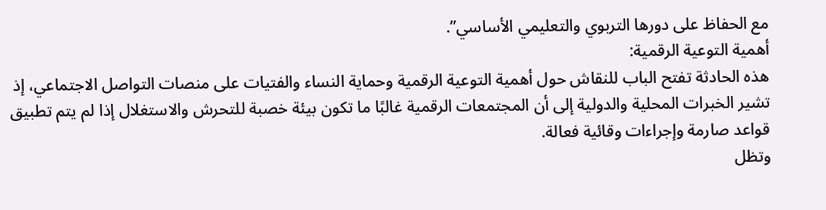مع الحفاظ على دورها التربوي والتعليمي الأساسي”.
أهمية التوعية الرقمية:
هذه الحادثة تفتح الباب للنقاش حول أهمية التوعية الرقمية وحماية النساء والفتيات على منصات التواصل الاجتماعي، إذ تشير الخبرات المحلية والدولية إلى أن المجتمعات الرقمية غالبًا ما تكون بيئة خصبة للتحرش والاستغلال إذا لم يتم تطبيق قواعد صارمة وإجراءات وقائية فعالة.
وتظل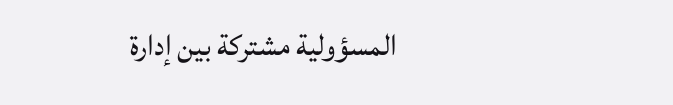المسؤولية مشتركة بين إدارة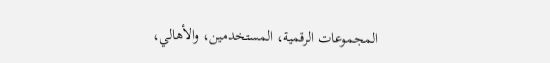المجموعات الرقمية، المستخدمين، والأهالي،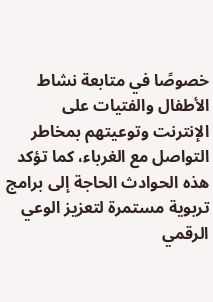خصوصًا في متابعة نشاط الأطفال والفتيات على الإنترنت وتوعيتهم بمخاطر التواصل مع الغرباء، كما تؤكد هذه الحوادث الحاجة إلى برامج تربوية مستمرة لتعزيز الوعي الرقمي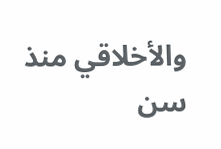والأخلاقي منذ سن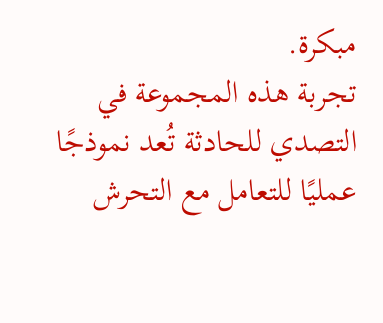مبكرة.
تجربة هذه المجموعة في التصدي للحادثة تُعد نموذجًا عمليًا للتعامل مع التحرش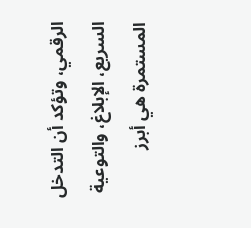الرقمي، وتؤكد أن التدخل السريع، الإبلاغ، والتوعية المستمرة هي أبرز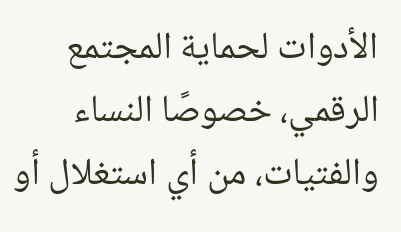الأدوات لحماية المجتمع الرقمي، خصوصًا النساء والفتيات، من أي استغلال أو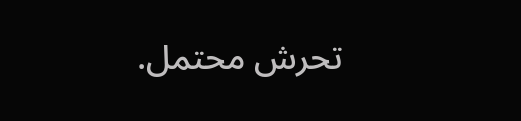تحرش محتمل.